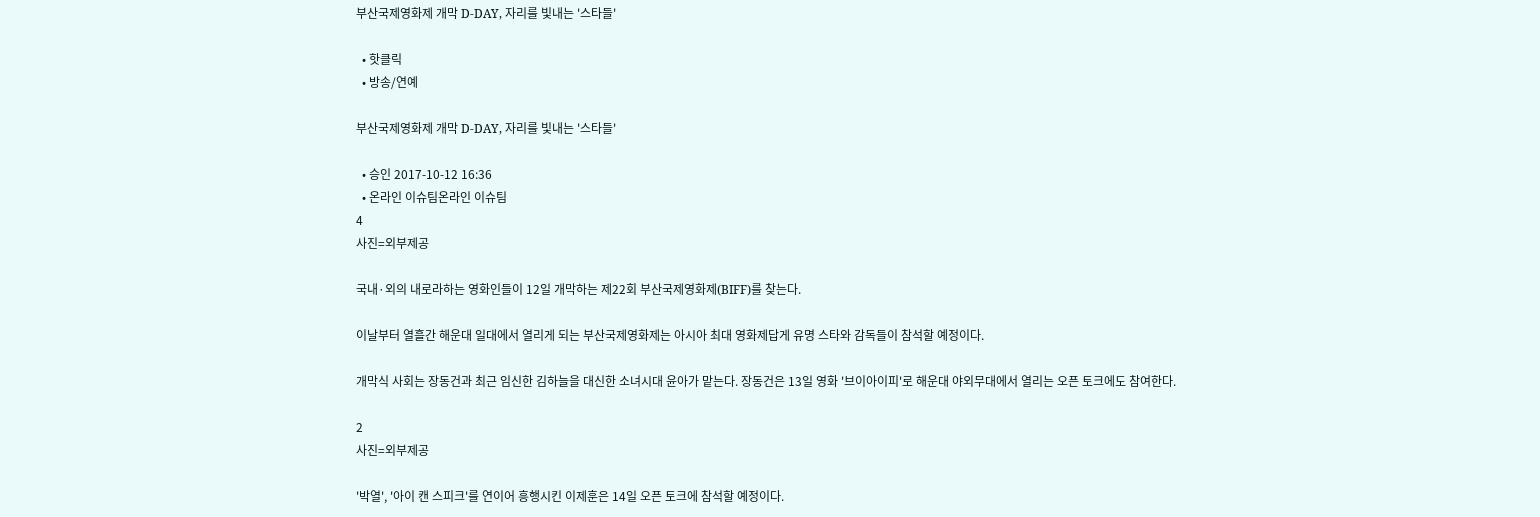부산국제영화제 개막 D-DAY, 자리를 빛내는 '스타들'

  • 핫클릭
  • 방송/연예

부산국제영화제 개막 D-DAY, 자리를 빛내는 '스타들'

  • 승인 2017-10-12 16:36
  • 온라인 이슈팀온라인 이슈팀
4
사진=외부제공

국내·외의 내로라하는 영화인들이 12일 개막하는 제22회 부산국제영화제(BIFF)를 찾는다.

이날부터 열흘간 해운대 일대에서 열리게 되는 부산국제영화제는 아시아 최대 영화제답게 유명 스타와 감독들이 참석할 예정이다.

개막식 사회는 장동건과 최근 임신한 김하늘을 대신한 소녀시대 윤아가 맡는다. 장동건은 13일 영화 '브이아이피'로 해운대 야외무대에서 열리는 오픈 토크에도 참여한다.

2
사진=외부제공

'박열', '아이 캔 스피크'를 연이어 흥행시킨 이제훈은 14일 오픈 토크에 참석할 예정이다.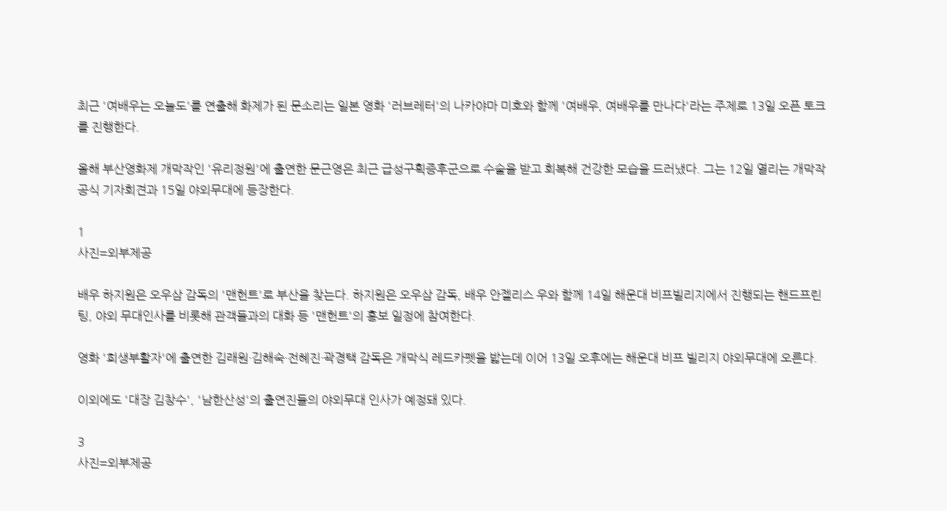최근 '여배우는 오늘도'를 연출해 화제가 된 문소리는 일본 영화 '러브레터'의 나카야마 미호와 함께 '여배우, 여배우를 만나다'라는 주제로 13일 오픈 토크를 진행한다.

올해 부산영화제 개막작인 '유리정원'에 출연한 문근영은 최근 급성구획증후군으로 수술을 받고 회복해 건강한 모습을 드러냈다. 그는 12일 열리는 개막작 공식 기자회견과 15일 야외무대에 등장한다.

1
사진=외부제공

배우 하지원은 오우삼 감독의 '맨헌트'로 부산을 찾는다. 하지원은 오우삼 감독, 배우 안젤리스 우와 함께 14일 해운대 비프빌리지에서 진행되는 핸드프린팅, 야외 무대인사를 비롯해 관객들과의 대화 등 '맨헌트'의 홍보 일정에 참여한다.

영화 '희생부활자'에 출연한 김래원·김해숙·전혜진·곽경택 감독은 개막식 레드카펫을 밟는데 이어 13일 오후에는 해운대 비프 빌리지 야외무대에 오른다.

이외에도 '대장 김창수', '남한산성'의 출연진들의 야외무대 인사가 예정돼 있다.

3
사진=외부제공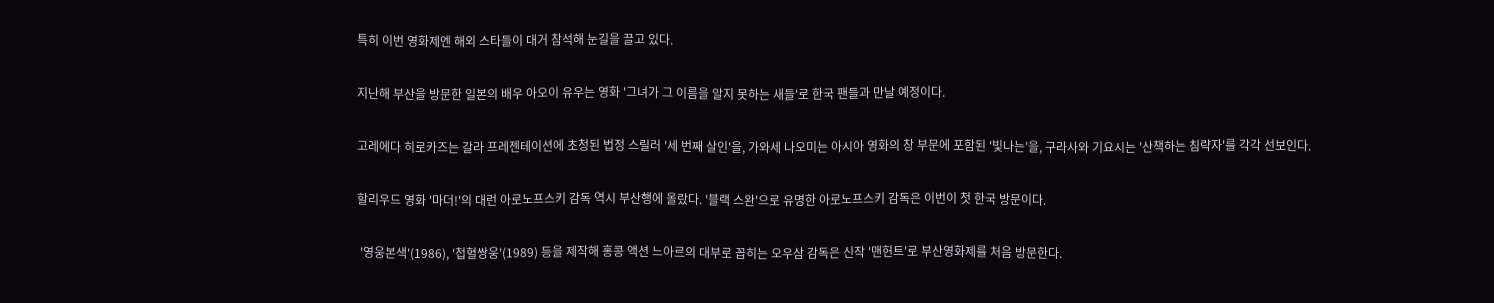특히 이번 영화제엔 해외 스타들이 대거 참석해 눈길을 끌고 있다.

지난해 부산을 방문한 일본의 배우 아오이 유우는 영화 '그녀가 그 이름을 알지 못하는 새들'로 한국 팬들과 만날 예정이다.

고레에다 히로카즈는 갈라 프레젠테이션에 초청된 법정 스릴러 '세 번째 살인'을, 가와세 나오미는 아시아 영화의 창 부문에 포함된 '빛나는'을, 구라사와 기요시는 '산책하는 침략자'를 각각 선보인다.

할리우드 영화 '마더!'의 대런 아로노프스키 감독 역시 부산행에 올랐다. '블랙 스완'으로 유명한 아로노프스키 감독은 이번이 첫 한국 방문이다.

 '영웅본색'(1986), '첩혈쌍웅'(1989) 등을 제작해 홍콩 액션 느아르의 대부로 꼽히는 오우삼 감독은 신작 '맨헌트'로 부산영화제를 처음 방문한다.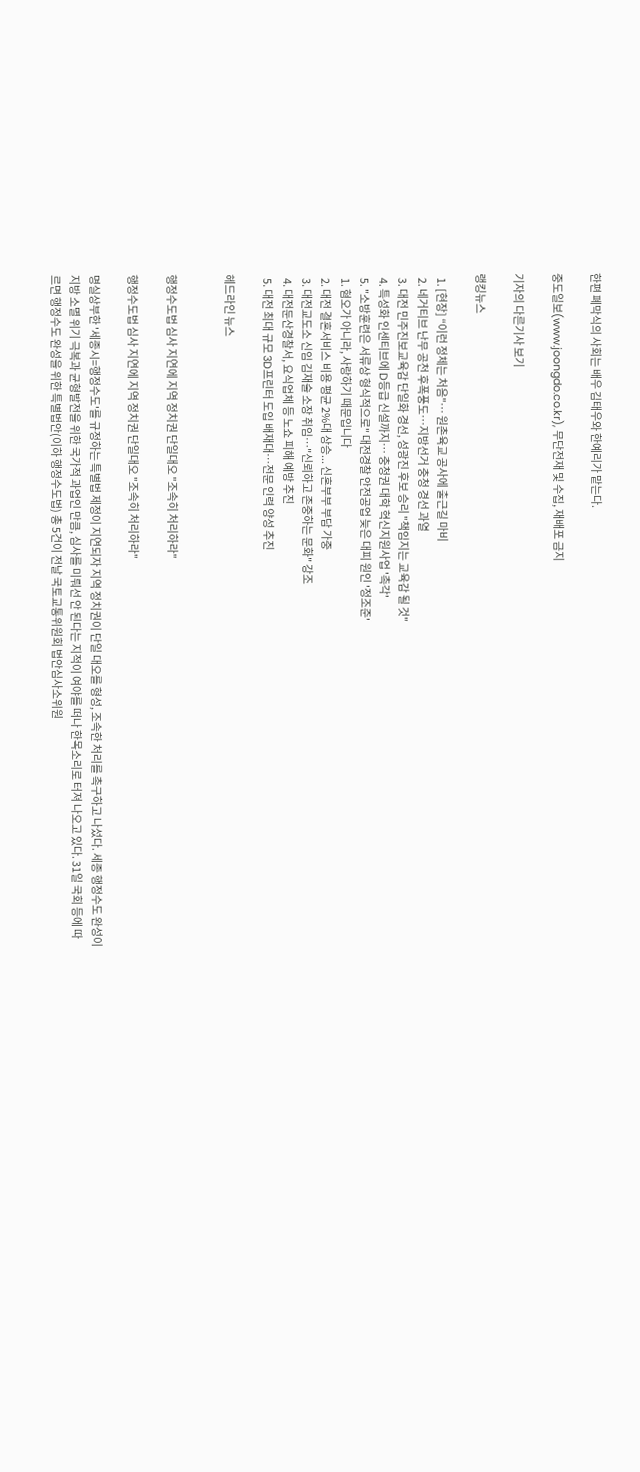한편 폐막식의 사회는 배우 김태우와 한예리가 맡는다.

중도일보(www.joongdo.co.kr), 무단전재 및 수집, 재배포 금지

기자의 다른기사 보기

랭킹뉴스

  1. [현장] “이런 정체는 처음"… 원촌육교 공사에 출근길 마비
  2. 네거티브 난무 공천 후폭풍도…지방선거 충청 경선 과열
  3. 대전 민주진보교육감 단일화 경선, 성광진 후보 승리 "책임지는 교육감 될 것"
  4. 특성화 인센티브에 D등급 신설까지… 충청권 대학 혁신지원사업 '촉각'
  5. "소방훈련은 서류상 형식적으로" 대전경찰 안전공업 늦은 대피 원인 '정조준'
  1. 혐오가 아니라, 사랑하기 때문입니다
  2. 대전 결혼서비스 비용 평균 2%대 상승... 신혼부부 부담 가중
  3. 대전교도소 신임 김재술 소장 취임…"신뢰하고 존중하는 문화" 강조
  4. 대전둔산경찰서, 요식업체 등 노쇼 피해 예방 추진
  5. 대전 최대 규모 3D프린터 도입 배재대…전문 인력 양성 추진

헤드라인 뉴스


행정수도법 심사 지연에 지역 정치권 단일대오 "조속히 처리하라"

행정수도법 심사 지연에 지역 정치권 단일대오 "조속히 처리하라"

명실상부한 '세종시=행정수도'를 규정하는 특별법 제정이 지연되자 지역 정치권이 단일 대오를 형성, 조속한 처리를 촉구하고 나섰다. 세종 행정수도 완성이 지방 소멸 위기 극복과 균형발전을 위한 국가적 과업인 만큼, 심사를 미뤄선 안 된다는 지적이 여야를 떠나 한목소리로 터져 나오고 있다. 31일 국회 등에 따르면 행정수도 완성을 위한 특별법안(이하 행정수도법) 총 5건이 전날 국토교통위원회 법안심사소위원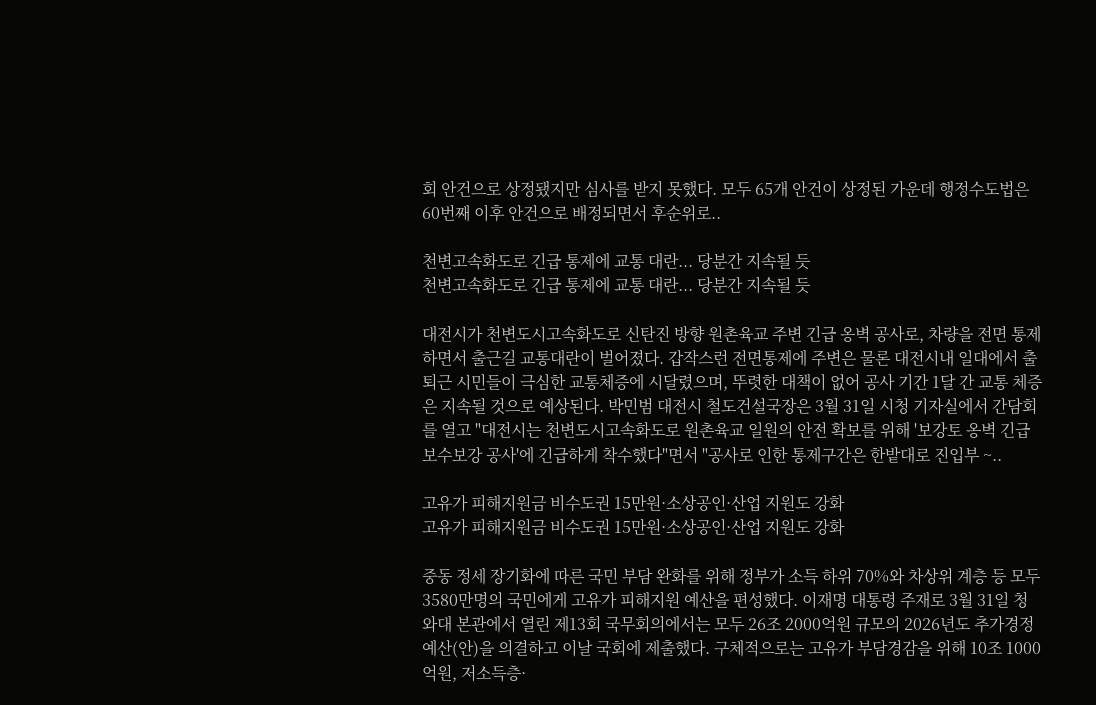회 안건으로 상정됐지만 심사를 받지 못했다. 모두 65개 안건이 상정된 가운데 행정수도법은 60번째 이후 안건으로 배정되면서 후순위로..

천변고속화도로 긴급 통제에 교통 대란... 당분간 지속될 듯
천변고속화도로 긴급 통제에 교통 대란... 당분간 지속될 듯

대전시가 천변도시고속화도로 신탄진 방향 원촌육교 주변 긴급 옹벽 공사로, 차량을 전면 통제하면서 출근길 교통대란이 벌어졌다. 갑작스런 전면통제에 주변은 물론 대전시내 일대에서 출퇴근 시민들이 극심한 교통체증에 시달렸으며, 뚜렷한 대책이 없어 공사 기간 1달 간 교통 체증은 지속될 것으로 예상된다. 박민범 대전시 철도건설국장은 3월 31일 시청 기자실에서 간담회를 열고 "대전시는 천변도시고속화도로 원촌육교 일원의 안전 확보를 위해 '보강토 옹벽 긴급 보수보강 공사'에 긴급하게 착수했다"면서 "공사로 인한 통제구간은 한밭대로 진입부 ~..

고유가 피해지원금 비수도권 15만원·소상공인·산업 지원도 강화
고유가 피해지원금 비수도권 15만원·소상공인·산업 지원도 강화

중동 정세 장기화에 따른 국민 부담 완화를 위해 정부가 소득 하위 70%와 차상위 계층 등 모두 3580만명의 국민에게 고유가 피해지원 예산을 편성했다. 이재명 대통령 주재로 3월 31일 청와대 본관에서 열린 제13회 국무회의에서는 모두 26조 2000억원 규모의 2026년도 추가경정예산(안)을 의결하고 이날 국회에 제출했다. 구체적으로는 고유가 부담경감을 위해 10조 1000억원, 저소득층·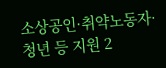소상공인·취약노동자·청년 등 지원 2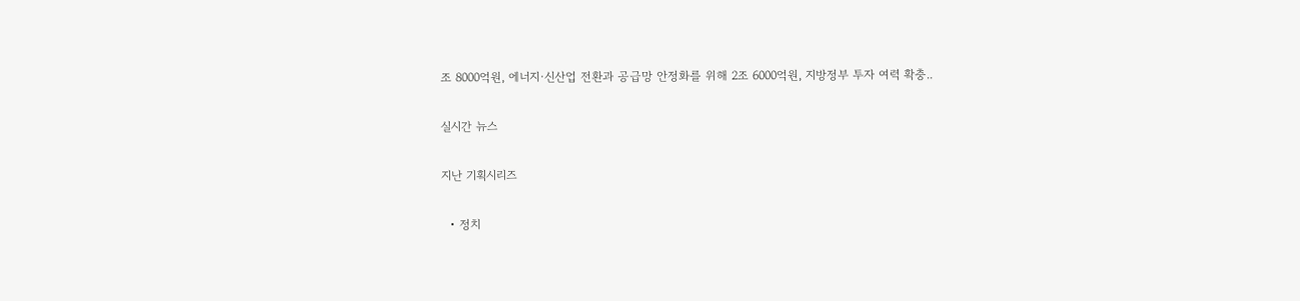조 8000억원, 에너지·신산업 전환과 공급망 안정화를 위해 2조 6000억원, 지방정부 투자 여력 확충..

실시간 뉴스

지난 기획시리즈

  • 정치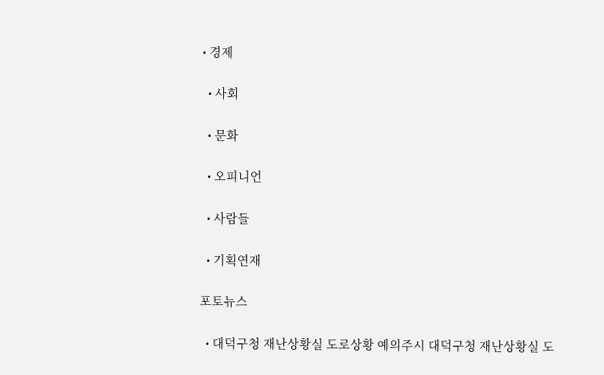• 경제

  • 사회

  • 문화

  • 오피니언

  • 사람들

  • 기획연재

포토뉴스

  • 대덕구청 재난상황실 도로상황 예의주시 대덕구청 재난상황실 도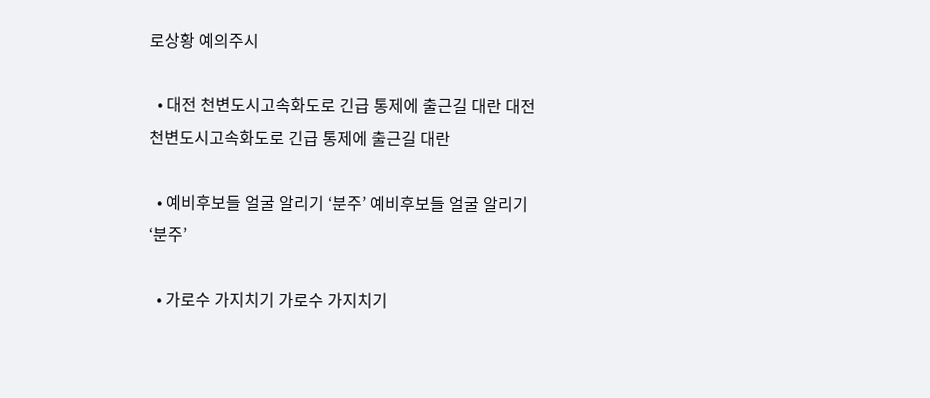로상황 예의주시

  • 대전 천변도시고속화도로 긴급 통제에 출근길 대란 대전 천변도시고속화도로 긴급 통제에 출근길 대란

  • 예비후보들 얼굴 알리기 ‘분주’ 예비후보들 얼굴 알리기 ‘분주’

  • 가로수 가지치기 가로수 가지치기